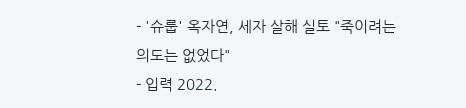- '슈룹' 옥자연, 세자 살해 실토 "죽이려는 의도는 없었다"
- 입력 2022.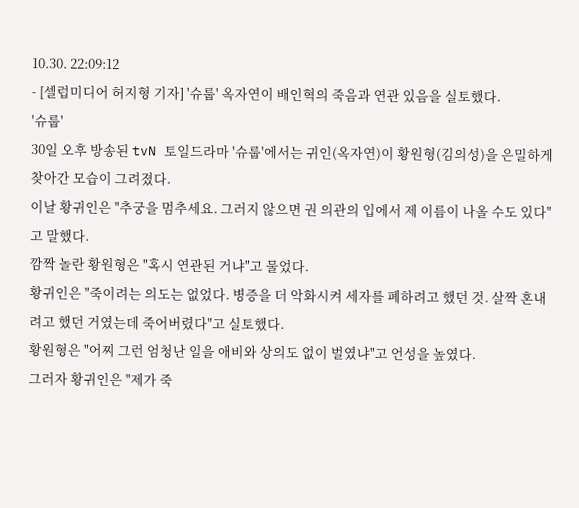10.30. 22:09:12
- [셀럽미디어 허지형 기자] '슈룹' 옥자연이 배인혁의 죽음과 연관 있음을 실토했다.
'슈룹'
30일 오후 방송된 tvN 토일드라마 '슈룹'에서는 귀인(옥자연)이 황원형(김의성)을 은밀하게 찾아간 모습이 그려졌다.
이날 황귀인은 "추궁을 멈추세요. 그러지 않으면 권 의관의 입에서 제 이름이 나올 수도 있다"고 말했다.
깜짝 놀란 황원형은 "혹시 연관된 거냐"고 물었다.
황귀인은 "죽이려는 의도는 없었다. 병증을 더 악화시켜 세자를 폐하려고 했던 것. 살짝 혼내려고 했던 거였는데 죽어버렸다"고 실토했다.
황원형은 "어찌 그런 엄청난 일을 애비와 상의도 없이 벌였냐"고 언성을 높였다.
그러자 황귀인은 "제가 죽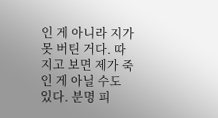인 게 아니라 지가 못 버틴 거다. 따지고 보면 제가 죽인 게 아닐 수도 있다. 분명 피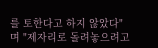를 토한다고 하지 않았다"며 "제자리로 돌려놓으려고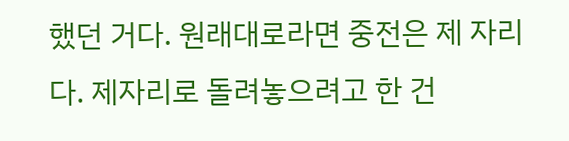했던 거다. 원래대로라면 중전은 제 자리다. 제자리로 돌려놓으려고 한 건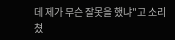데 제가 무슨 잘못을 했냐"고 소리쳤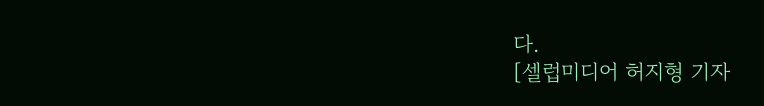다.
[셀럽미디어 허지형 기자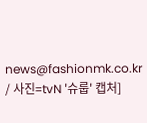news@fashionmk.co.kr / 사진=tvN '슈룹' 캡처]